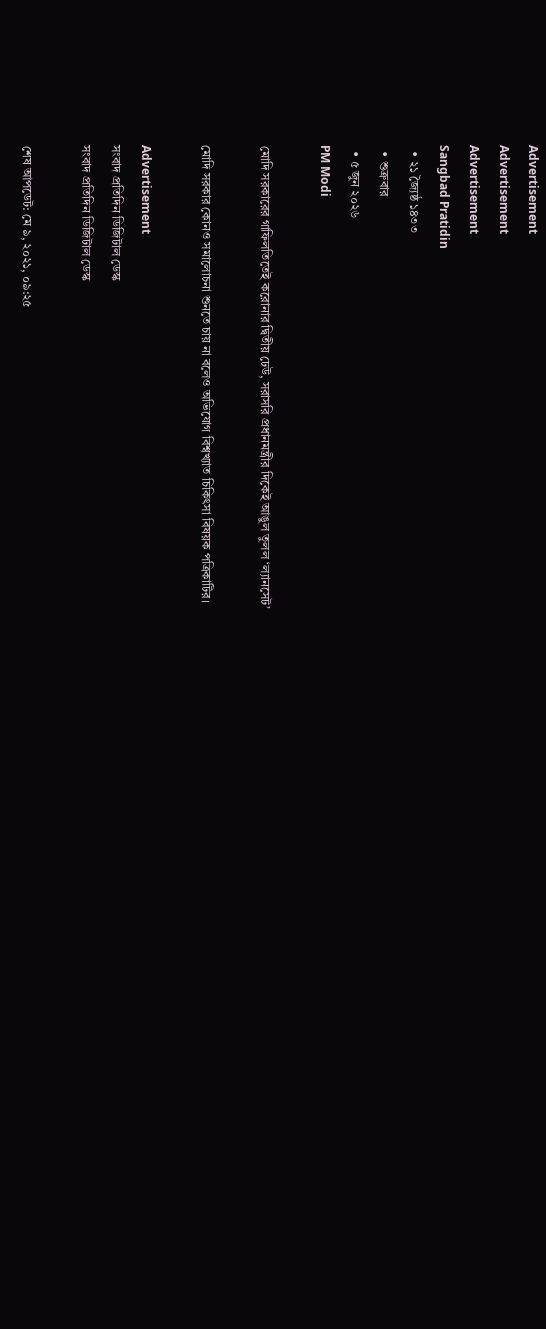Advertisement
Advertisement
Advertisement
Sangbad Pratidin
  • ২১ জ্যৈষ্ঠ ১৪৩৩
  • শুক্রবার
  • ৫ জুন ২০২৬
PM Modi

মোদি সরকারের গাফিলতিতেই করোনার দ্বিতীয় ঢেউ, সরাসরি প্রধানমন্ত্রীর দিকেই আঙুল তুলল ‘ল্যানসেট’

মোদি সরকার কোনও সমালোচনা শুনতে চায় না বলেও অভিযোগ বিশ্বখ্যাত চিকিৎসা বিষয়ক পত্রিকাটির।

Advertisement
সংবাদ প্রতিদিন ডিজিটাল ডেস্ক
সংবাদ প্রতিদিন ডিজিটাল ডেস্ক

শেষ আপডেট: মে ৯, ২০২১, ০৯:২৫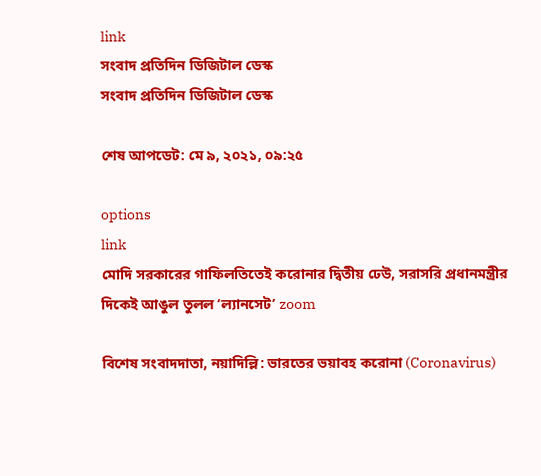link
সংবাদ প্রতিদিন ডিজিটাল ডেস্ক
সংবাদ প্রতিদিন ডিজিটাল ডেস্ক

শেষ আপডেট: মে ৯, ২০২১, ০৯:২৫

options
link
মোদি সরকারের গাফিলতিতেই করোনার দ্বিতীয় ঢেউ, সরাসরি প্রধানমন্ত্রীর দিকেই আঙুল তুলল ‘ল্যানসেট’ zoom

বিশেষ সংবাদদাতা, নয়াদিল্লি: ভারতের ভয়াবহ করোনা (Coronavirus)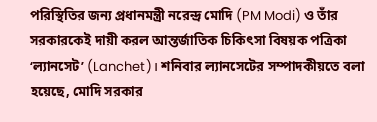পরিস্থিতির জন্য প্রধানমন্ত্রী নরেন্দ্র মোদি (PM Modi) ও তাঁর সরকারকেই দায়ী করল আন্তর্জাতিক চিকিৎসা বিষয়ক পত্রিকা ‘ল্যানসেট’ (Lanchet)। শনিবার ল্যানসেটের সম্পাদকীয়তে বলা হয়েছে, মোদি সরকার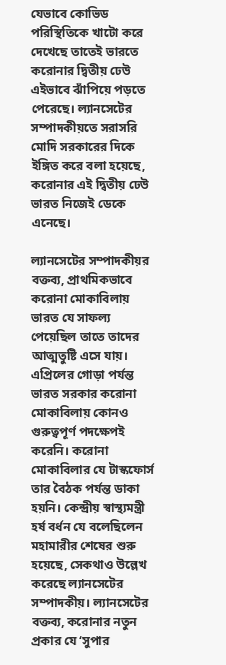যেভাবে কোভিড পরিস্থিতিকে খাটো করে দেখেছে তাতেই ভারতে করোনার দ্বিতীয় ঢেউ এইভাবে ঝাঁপিয়ে পড়তে পেরেছে। ল্যানসেটের সম্পাদকীয়তে সরাসরি মোদি সরকারের দিকে ইঙ্গিত করে বলা হয়েছে, করোনার এই দ্বিতীয় ঢেউ ভারত নিজেই ডেকে এনেছে।

ল্যানসেটের সম্পাদকীয়র বক্তব্য, প্রাথমিকভাবে করোনা মোকাবিলায় ভারত যে সাফল্য পেয়েছিল তাতে তাদের আত্মতুষ্টি এসে যায়। এপ্রিলের গোড়া পর্যন্ত ভারত সরকার করোনা মোকাবিলায় কোনও গুরুত্বপূর্ণ পদক্ষেপই করেনি। করোনা মোকাবিলার যে টাস্কফোর্স তার বৈঠক পর্যন্ত ডাকা হয়নি। কেন্দ্রীয় স্বাস্থ্যমন্ত্রী হর্ষ বর্ধন যে বলেছিলেন মহামারীর শেষের শুরু হয়েছে, সেকথাও উল্লেখ করেছে ল্যানসেটের সম্পাদকীয়। ল্যানসেটের বক্তব্য, করোনার নতুন প্রকার যে ‘সুপার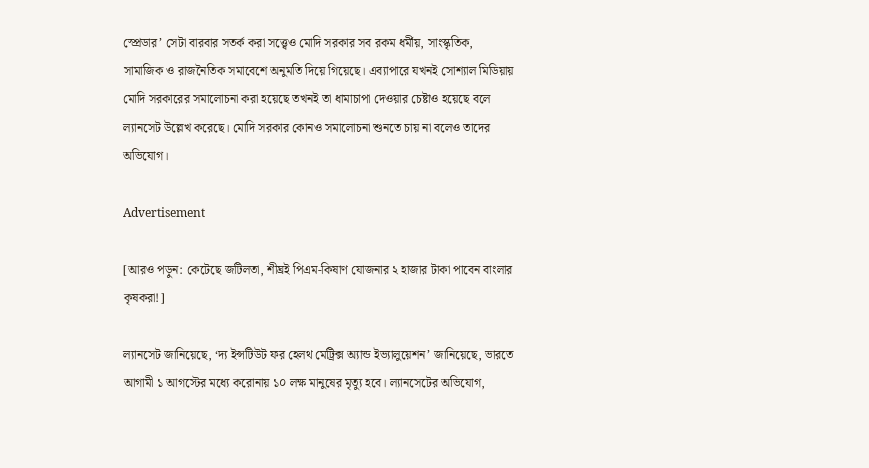স্প্রেডার’ সেটা বারবার সতর্ক করা সত্ত্বেও মোদি সরকার সব রকম ধর্মীয়, সাংস্কৃতিক, সামাজিক ও রাজনৈতিক সমাবেশে অনুমতি দিয়ে গিয়েছে। এব্যাপারে যখনই সোশ্যাল মিডিয়ায় মোদি সরকারের সমালোচনা করা হয়েছে তখনই তা ধামাচাপা দেওয়ার চেষ্টাও হয়েছে বলে ল্যানসেট উল্লেখ করেছে। মোদি সরকার কোনও সমালোচনা শুনতে চায় না বলেও তাদের অভিযোগ।

Advertisement

[আরও পড়ুন: কেটেছে জটিলতা, শীঘ্রই পিএম-কিষাণ যোজনার ২ হাজার টাকা পাবেন বাংলার কৃষকরা!]

ল্যানসেট জানিয়েছে, ‘দ্য ইন্সটিউট ফর হেলথ মেট্রিক্স অ্যান্ড ইভ্যালুয়েশন’ জানিয়েছে, ভারতে আগামী ১ আগস্টের মধ্যে করোনায় ১০ লক্ষ মানুষের মৃত্যু হবে। ল্যানসেটের অভিযোগ,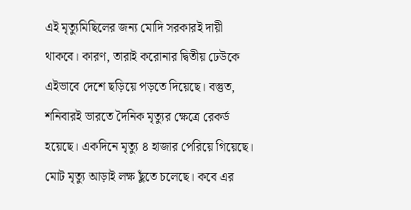এই মৃত্যুমিছিলের জন্য মোদি সরকারই দায়ী থাকবে। কারণ, তারাই করোনার দ্বিতীয় ঢেউকে এইভাবে দেশে ছড়িয়ে পড়তে দিয়েছে। বস্তুত, শনিবারই ভারতে দৈনিক মৃত্যুর ক্ষেত্রে রেকর্ড হয়েছে। একদিনে মৃত্যু ৪ হাজার পেরিয়ে গিয়েছে। মোট মৃত্যু আড়াই লক্ষ ছুঁতে চলেছে। কবে এর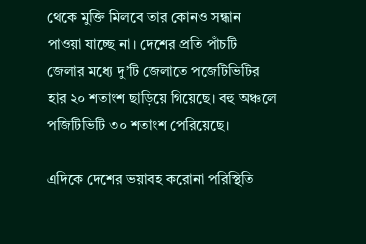থেকে মুক্তি মিলবে তার কোনও সন্ধান পাওয়া যাচ্ছে না। দেশের প্রতি পাঁচটি জেলার মধ্যে দু’টি জেলাতে পজেটিভিটির হার ২০ শতাংশ ছাড়িয়ে গিয়েছে। বহু অঞ্চলে পজিটিভিটি ৩০ শতাংশ পেরিয়েছে।

এদিকে দেশের ভয়াবহ করোনা পরিস্থিতি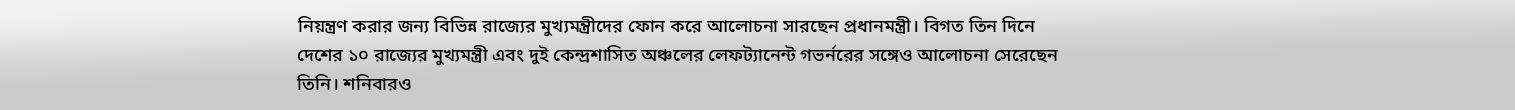নিয়ন্ত্রণ করার জন্য বিভিন্ন রাজ্যের মুখ্যমন্ত্রীদের ফোন করে আলোচনা সারছেন প্রধানমন্ত্রী। বিগত তিন দিনে দেশের ১০ রাজ্যের মুখ্যমন্ত্রী এবং দুই কেন্দ্রশাসিত অঞ্চলের লেফট্যানেন্ট গভর্নরের সঙ্গেও আলোচনা সেরেছেন তিনি। শনিবারও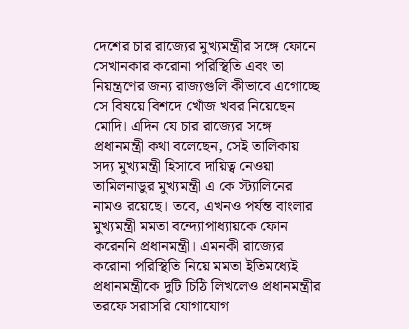দেশের চার রাজ্যের মুখ্যমন্ত্রীর সঙ্গে ফোনে সেখানকার করোনা পরিস্থিতি এবং তা নিয়ন্ত্রণের জন্য রাজ্যগুলি কীভাবে এগোচ্ছে সে বিষয়ে বিশদে খোঁজ খবর নিয়েছেন মোদি। এদিন যে চার রাজ্যের সঙ্গে প্রধানমন্ত্রী কথা বলেছেন, সেই তালিকায় সদ্য মুখ্যমন্ত্রী হিসাবে দায়িত্ব নেওয়া তামিলনাডুর মুখ্যমন্ত্রী এ কে স্ট্যালিনের নামও রয়েছে। তবে, এখনও পর্যন্ত বাংলার মুখ্যমন্ত্রী মমতা বন্দ্যোপাধ্যায়কে ফোন করেননি প্রধানমন্ত্রী। এমনকী রাজ্যের করোনা পরিস্থিতি নিয়ে মমতা ইতিমধ্যেই প্রধানমন্ত্রীকে দুটি চিঠি লিখলেও প্রধানমন্ত্রীর তরফে সরাসরি যোগাযোগ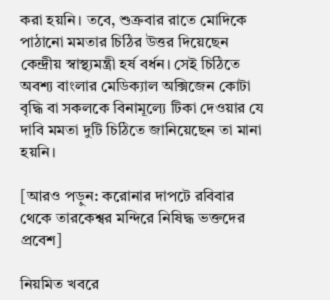করা হয়নি। তবে, শুক্রবার রাতে মোদিকে পাঠানো মমতার চিঠির উত্তর দিয়েছেন কেন্দ্রীয় স্বাস্থ্যমন্ত্রী হর্ষ বর্ধন। সেই চিঠিতে অবশ্য বাংলার মেডিক‌্যাল অক্সিজেন কোটা বৃদ্ধি বা সকলকে বিনামূল্যে টিকা দেওয়ার যে দাবি মমতা দুটি চিঠিতে জানিয়েছেন তা মানা হয়নি।

[আরও পড়ুন: করোনার দাপটে রবিবার থেকে তারকেশ্বর মন্দিরে নিষিদ্ধ ভক্তদের প্রবেশ]

নিয়মিত খবরে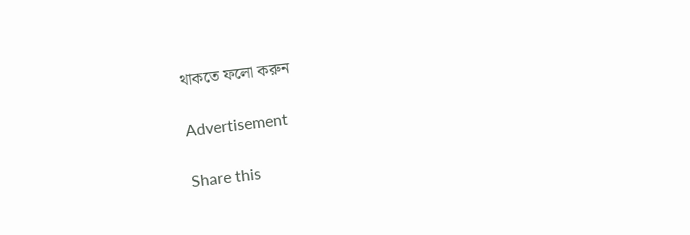থাকতে ফলো করুন

Advertisement

Share this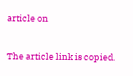article on

The article link is copied.